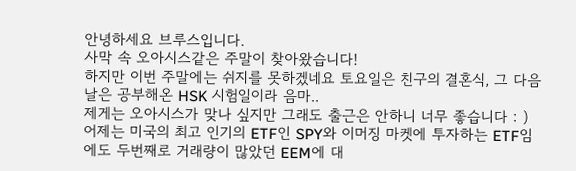안녕하세요 브루스입니다.
사막 속 오아시스같은 주말이 찾아왔습니다!
하지만 이번 주말에는 쉬지를 못하겠네요 토요일은 친구의 결혼식, 그 다음날은 공부해온 HSK 시험일이라 음마..
제게는 오아시스가 맞나 싶지만 그래도 출근은 안하니 너무 좋습니다 : )
어제는 미국의 최고 인기의 ETF인 SPY와 이머징 마켓에 투자하는 ETF임에도 두번째로 거래량이 많았던 EEM에 대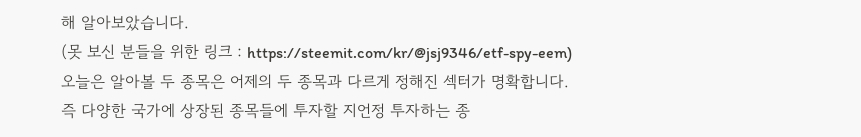해 알아보았습니다.
(못 보신 분들을 위한 링크 : https://steemit.com/kr/@jsj9346/etf-spy-eem)
오늘은 알아볼 두 종목은 어제의 두 종목과 다르게 정해진 섹터가 명확합니다.
즉 다양한 국가에 상장된 종목들에 투자할 지언정 투자하는 종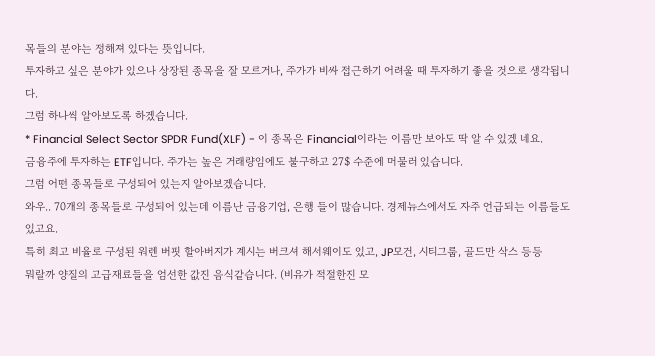목들의 분야는 정해져 있다는 뜻입니다.
투자하고 싶은 분야가 있으나 상장된 종목을 잘 모르거나, 주가가 비싸 접근하기 어려울 때 투자하기 좋을 것으로 생각됩니다.
그럼 하나씩 알아보도록 하겠습니다.
* Financial Select Sector SPDR Fund(XLF) - 이 종목은 Financial이라는 이름만 보아도 딱 알 수 있겠 네요.
금융주에 투자하는 ETF입니다. 주가는 높은 거래량임에도 불구하고 27$ 수준에 머물러 있습니다.
그럼 어떤 종목들로 구성되어 있는지 알아보겠습니다.
와우.. 70개의 종목들로 구성되어 있는데 이름난 금융기업, 은행 들이 많습니다. 경제뉴스에서도 자주 언급되는 이름들도 있고요.
특히 최고 비율로 구성된 워렌 버핏 할아버지가 계시는 버크셔 해서웨이도 있고, JP모건, 시티그룹, 골드만 삭스 등등
뭐랄까 양질의 고급재료들을 엄선한 값진 음식같습니다. (비유가 적절한진 모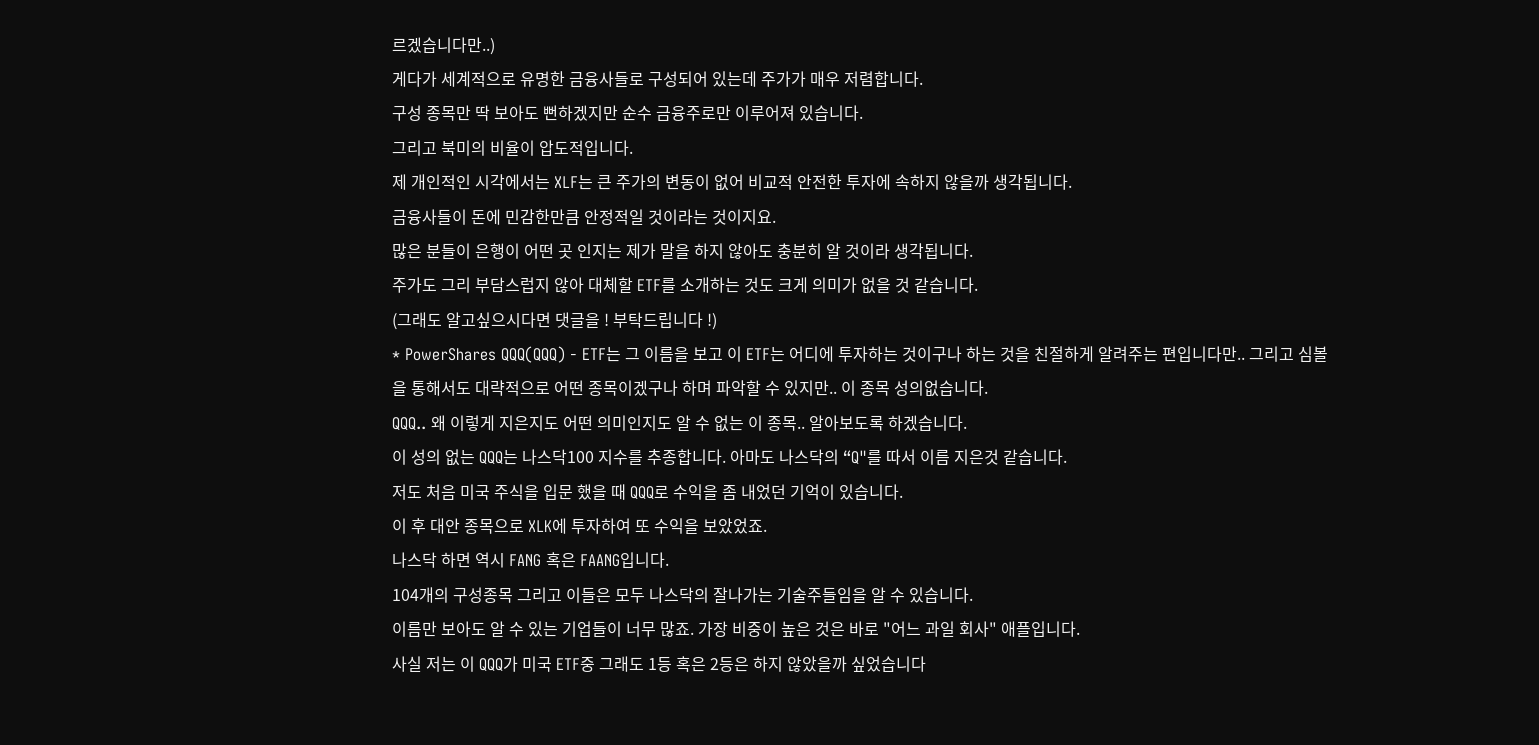르겠습니다만..)
게다가 세계적으로 유명한 금융사들로 구성되어 있는데 주가가 매우 저렴합니다.
구성 종목만 딱 보아도 뻔하겠지만 순수 금융주로만 이루어져 있습니다.
그리고 북미의 비율이 압도적입니다.
제 개인적인 시각에서는 XLF는 큰 주가의 변동이 없어 비교적 안전한 투자에 속하지 않을까 생각됩니다.
금융사들이 돈에 민감한만큼 안정적일 것이라는 것이지요.
많은 분들이 은행이 어떤 곳 인지는 제가 말을 하지 않아도 충분히 알 것이라 생각됩니다.
주가도 그리 부담스럽지 않아 대체할 ETF를 소개하는 것도 크게 의미가 없을 것 같습니다.
(그래도 알고싶으시다면 댓글을 ! 부탁드립니다 !)
* PowerShares QQQ(QQQ) - ETF는 그 이름을 보고 이 ETF는 어디에 투자하는 것이구나 하는 것을 친절하게 알려주는 편입니다만.. 그리고 심볼을 통해서도 대략적으로 어떤 종목이겠구나 하며 파악할 수 있지만.. 이 종목 성의없습니다.
QQQ.. 왜 이렇게 지은지도 어떤 의미인지도 알 수 없는 이 종목.. 알아보도록 하겠습니다.
이 성의 없는 QQQ는 나스닥100 지수를 추종합니다. 아마도 나스닥의 “Q"를 따서 이름 지은것 같습니다.
저도 처음 미국 주식을 입문 했을 때 QQQ로 수익을 좀 내었던 기억이 있습니다.
이 후 대안 종목으로 XLK에 투자하여 또 수익을 보았었죠.
나스닥 하면 역시 FANG 혹은 FAANG입니다.
104개의 구성종목 그리고 이들은 모두 나스닥의 잘나가는 기술주들임을 알 수 있습니다.
이름만 보아도 알 수 있는 기업들이 너무 많죠. 가장 비중이 높은 것은 바로 "어느 과일 회사" 애플입니다.
사실 저는 이 QQQ가 미국 ETF중 그래도 1등 혹은 2등은 하지 않았을까 싶었습니다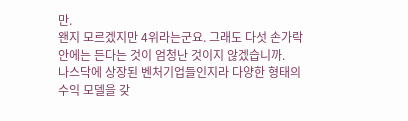만.
왠지 모르겠지만 4위라는군요. 그래도 다섯 손가락 안에는 든다는 것이 엄청난 것이지 않겠습니까.
나스닥에 상장된 벤처기업들인지라 다양한 형태의 수익 모델을 갖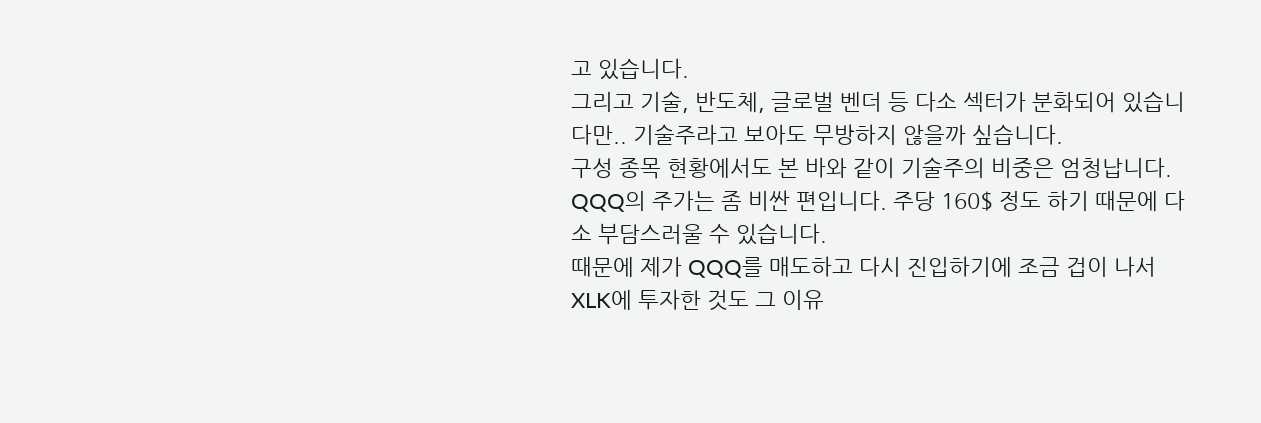고 있습니다.
그리고 기술, 반도체, 글로벌 벤더 등 다소 섹터가 분화되어 있습니다만.. 기술주라고 보아도 무방하지 않을까 싶습니다.
구성 종목 현황에서도 본 바와 같이 기술주의 비중은 엄청납니다.
QQQ의 주가는 좀 비싼 편입니다. 주당 160$ 정도 하기 때문에 다소 부담스러울 수 있습니다.
때문에 제가 QQQ를 매도하고 다시 진입하기에 조금 겁이 나서 XLK에 투자한 것도 그 이유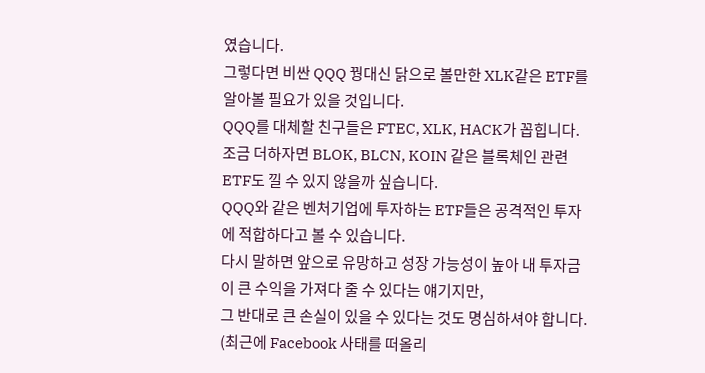였습니다.
그렇다면 비싼 QQQ 꿩대신 닭으로 볼만한 XLK같은 ETF를 알아볼 필요가 있을 것입니다.
QQQ를 대체할 친구들은 FTEC, XLK, HACK가 꼽힙니다.
조금 더하자면 BLOK, BLCN, KOIN 같은 블록체인 관련 ETF도 낄 수 있지 않을까 싶습니다.
QQQ와 같은 벤처기업에 투자하는 ETF들은 공격적인 투자에 적합하다고 볼 수 있습니다.
다시 말하면 앞으로 유망하고 성장 가능성이 높아 내 투자금이 큰 수익을 가져다 줄 수 있다는 얘기지만,
그 반대로 큰 손실이 있을 수 있다는 것도 명심하셔야 합니다. (최근에 Facebook 사태를 떠올리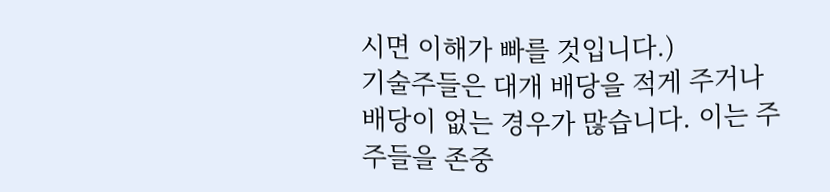시면 이해가 빠를 것입니다.)
기술주들은 대개 배당을 적게 주거나 배당이 없는 경우가 많습니다. 이는 주주들을 존중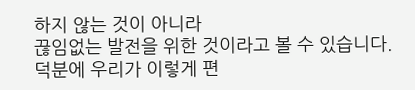하지 않는 것이 아니라
끊임없는 발전을 위한 것이라고 볼 수 있습니다.
덕분에 우리가 이렇게 편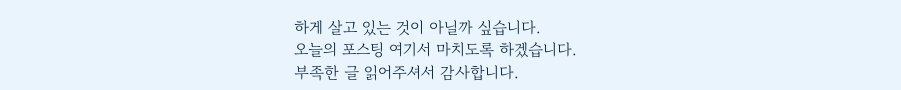하게 살고 있는 것이 아닐까 싶습니다.
오늘의 포스팅 여기서 마치도록 하겠습니다.
부족한 글 읽어주셔서 감사합니다.